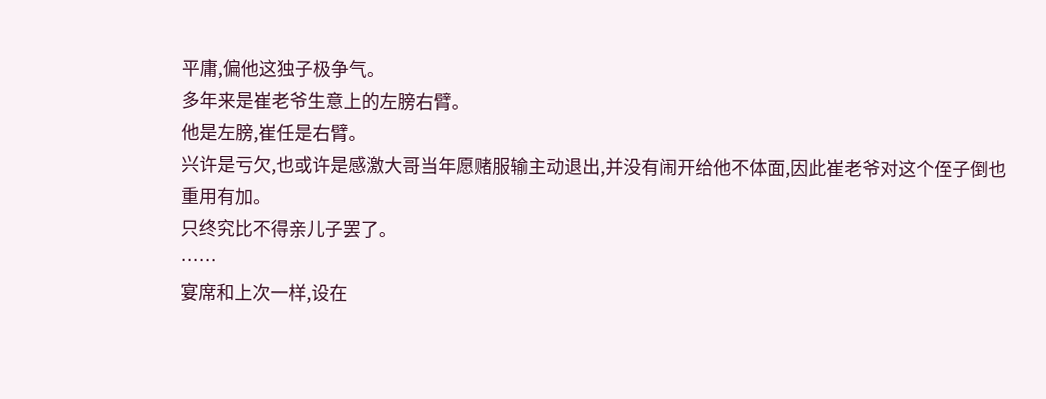平庸,偏他这独子极争气。
多年来是崔老爷生意上的左膀右臂。
他是左膀,崔任是右臂。
兴许是亏欠,也或许是感激大哥当年愿赌服输主动退出,并没有闹开给他不体面,因此崔老爷对这个侄子倒也重用有加。
只终究比不得亲儿子罢了。
……
宴席和上次一样,设在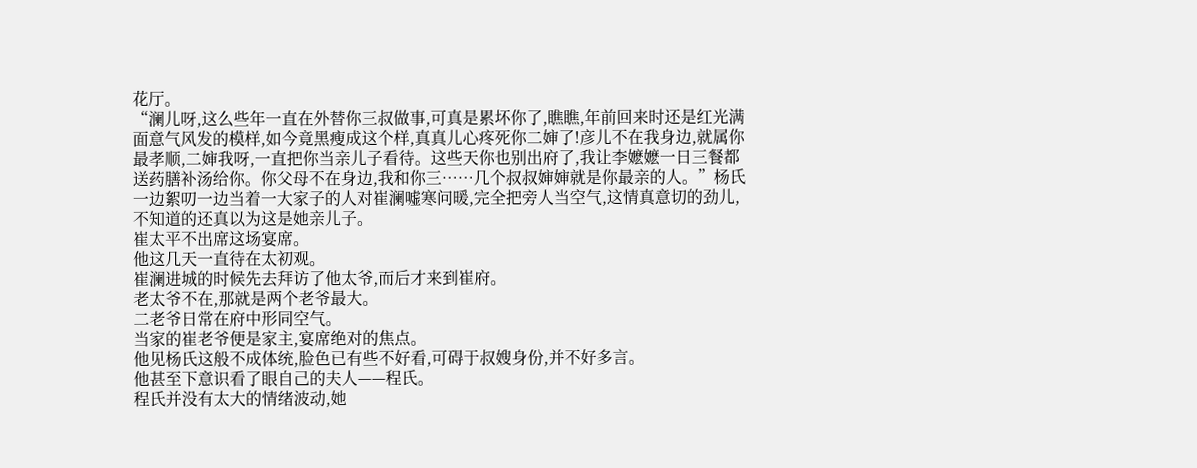花厅。
“澜儿呀,这么些年一直在外替你三叔做事,可真是累坏你了,瞧瞧,年前回来时还是红光满面意气风发的模样,如今竟黑瘦成这个样,真真儿心疼死你二婶了!彦儿不在我身边,就属你最孝顺,二婶我呀,一直把你当亲儿子看待。这些天你也别出府了,我让李嬷嬷一日三餐都送药膳补汤给你。你父母不在身边,我和你三……几个叔叔婶婶就是你最亲的人。”杨氏一边絮叨一边当着一大家子的人对崔澜嘘寒问暖,完全把旁人当空气,这情真意切的劲儿,不知道的还真以为这是她亲儿子。
崔太平不出席这场宴席。
他这几天一直待在太初观。
崔澜进城的时候先去拜访了他太爷,而后才来到崔府。
老太爷不在,那就是两个老爷最大。
二老爷日常在府中形同空气。
当家的崔老爷便是家主,宴席绝对的焦点。
他见杨氏这般不成体统,脸色已有些不好看,可碍于叔嫂身份,并不好多言。
他甚至下意识看了眼自己的夫人——程氏。
程氏并没有太大的情绪波动,她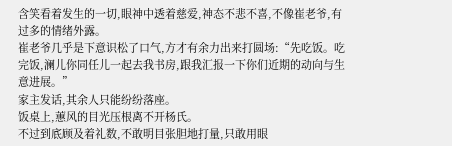含笑看着发生的一切,眼神中透着慈爱,神态不悲不喜,不像崔老爷,有过多的情绪外露。
崔老爷几乎是下意识松了口气,方才有余力出来打圆场:“先吃饭。吃完饭,澜儿你同任儿一起去我书房,跟我汇报一下你们近期的动向与生意进展。”
家主发话,其余人只能纷纷落座。
饭桌上,蕙风的目光压根离不开杨氏。
不过到底顾及着礼数,不敢明目张胆地打量,只敢用眼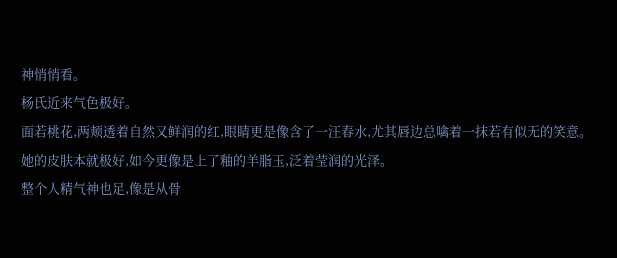神悄悄看。
杨氏近来气色极好。
面若桃花,两颊透着自然又鲜润的红,眼睛更是像含了一汪春水,尤其唇边总噙着一抹若有似无的笑意。
她的皮肤本就极好,如今更像是上了釉的羊脂玉,泛着莹润的光泽。
整个人精气神也足,像是从骨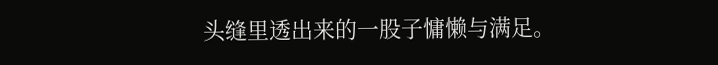头缝里透出来的一股子慵懒与满足。